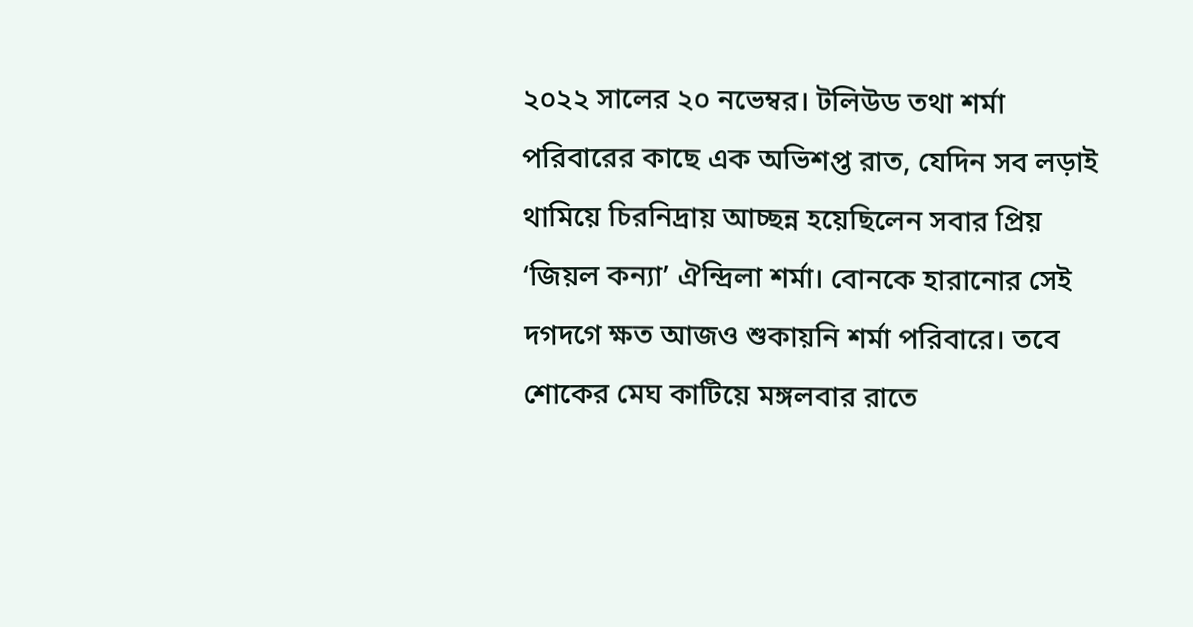২০২২ সালের ২০ নভেম্বর। টলিউড তথা শর্মা পরিবারের কাছে এক অভিশপ্ত রাত, যেদিন সব লড়াই থামিয়ে চিরনিদ্রায় আচ্ছন্ন হয়েছিলেন সবার প্রিয় ‘জিয়ল কন্যা’ ঐন্দ্রিলা শর্মা। বোনকে হারানোর সেই দগদগে ক্ষত আজও শুকায়নি শর্মা পরিবারে। তবে শোকের মেঘ কাটিয়ে মঙ্গলবার রাতে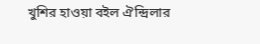খুশির হাওয়া বইল ঐন্দ্রিলার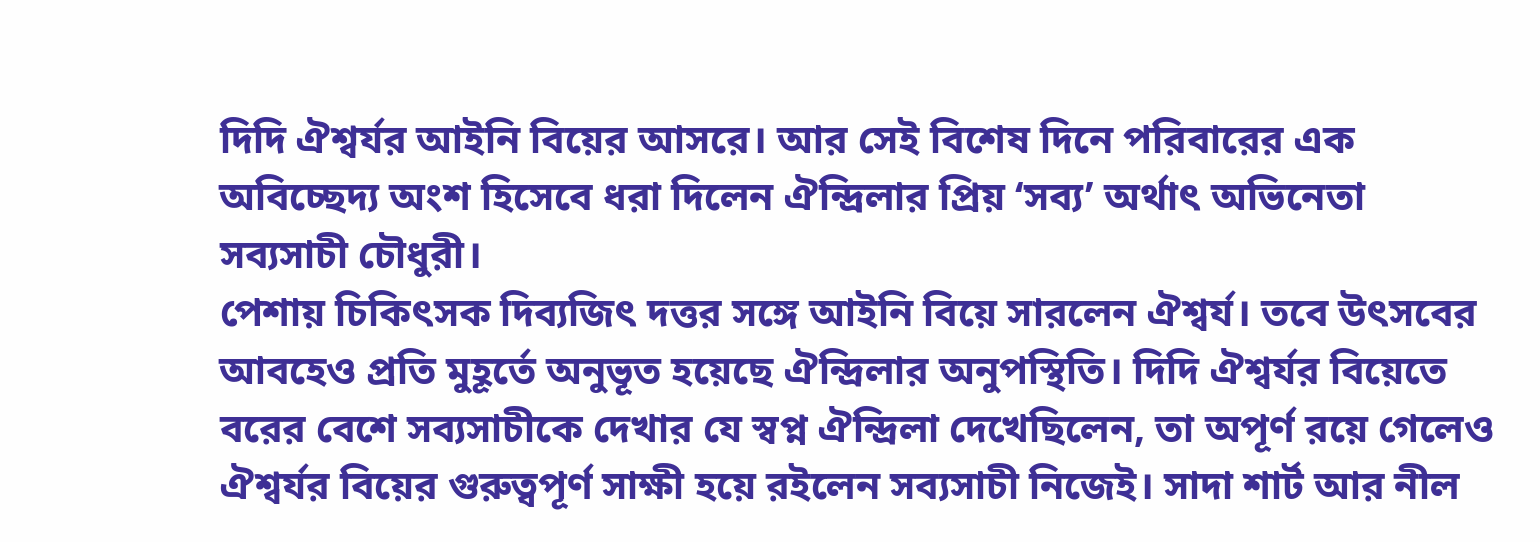দিদি ঐশ্বর্যর আইনি বিয়ের আসরে। আর সেই বিশেষ দিনে পরিবারের এক অবিচ্ছেদ্য অংশ হিসেবে ধরা দিলেন ঐন্দ্রিলার প্রিয় ‘সব্য’ অর্থাৎ অভিনেতা সব্যসাচী চৌধুরী।
পেশায় চিকিৎসক দিব্যজিৎ দত্তর সঙ্গে আইনি বিয়ে সারলেন ঐশ্বর্য। তবে উৎসবের আবহেও প্রতি মুহূর্তে অনুভূত হয়েছে ঐন্দ্রিলার অনুপস্থিতি। দিদি ঐশ্বর্যর বিয়েতে বরের বেশে সব্যসাচীকে দেখার যে স্বপ্ন ঐন্দ্রিলা দেখেছিলেন, তা অপূর্ণ রয়ে গেলেও ঐশ্বর্যর বিয়ের গুরুত্বপূর্ণ সাক্ষী হয়ে রইলেন সব্যসাচী নিজেই। সাদা শার্ট আর নীল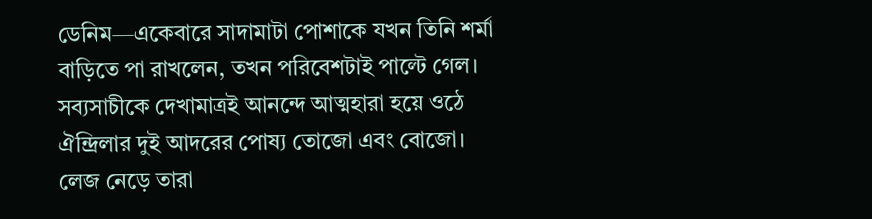ডেনিম—একেবারে সাদামাটা পোশাকে যখন তিনি শর্মা বাড়িতে পা রাখলেন, তখন পরিবেশটাই পাল্টে গেল।
সব্যসাচীকে দেখামাত্রই আনন্দে আত্মহারা হয়ে ওঠে ঐন্দ্রিলার দুই আদরের পোষ্য তোজো এবং বোজো। লেজ নেড়ে তারা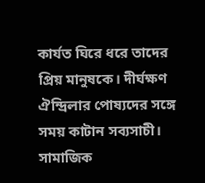কার্যত ঘিরে ধরে তাদের প্রিয় মানুষকে। দীর্ঘক্ষণ ঐন্দ্রিলার পোষ্যদের সঙ্গে সময় কাটান সব্যসাচী। সামাজিক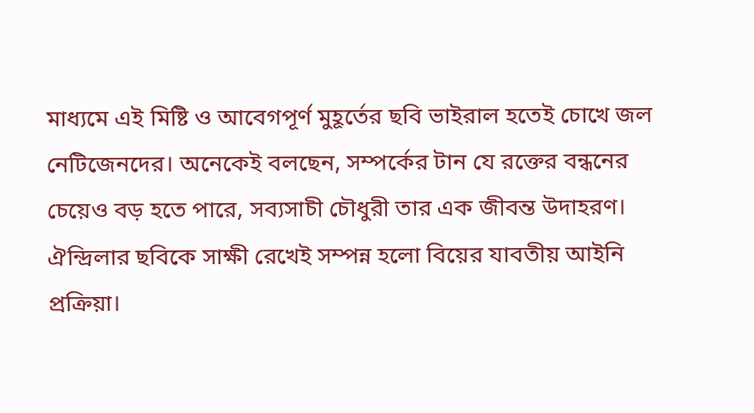মাধ্যমে এই মিষ্টি ও আবেগপূর্ণ মুহূর্তের ছবি ভাইরাল হতেই চোখে জল নেটিজেনদের। অনেকেই বলছেন, সম্পর্কের টান যে রক্তের বন্ধনের চেয়েও বড় হতে পারে, সব্যসাচী চৌধুরী তার এক জীবন্ত উদাহরণ।
ঐন্দ্রিলার ছবিকে সাক্ষী রেখেই সম্পন্ন হলো বিয়ের যাবতীয় আইনি প্রক্রিয়া।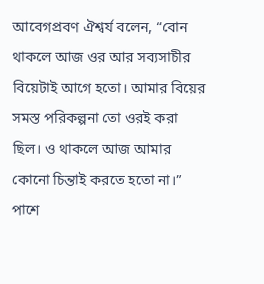আবেগপ্রবণ ঐশ্বর্য বলেন, “বোন থাকলে আজ ওর আর সব্যসাচীর বিয়েটাই আগে হতো। আমার বিয়ের সমস্ত পরিকল্পনা তো ওরই করা ছিল। ও থাকলে আজ আমার কোনো চিন্তাই করতে হতো না।” পাশে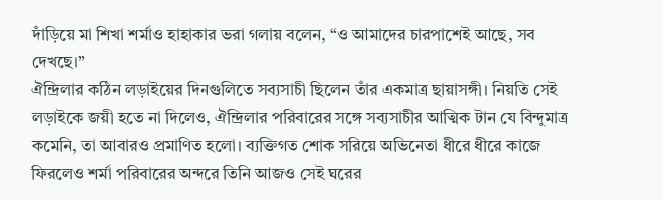দাঁড়িয়ে মা শিখা শর্মাও হাহাকার ভরা গলায় বলেন, “ও আমাদের চারপাশেই আছে, সব দেখছে।”
ঐন্দ্রিলার কঠিন লড়াইয়ের দিনগুলিতে সব্যসাচী ছিলেন তাঁর একমাত্র ছায়াসঙ্গী। নিয়তি সেই লড়াইকে জয়ী হতে না দিলেও, ঐন্দ্রিলার পরিবারের সঙ্গে সব্যসাচীর আত্মিক টান যে বিন্দুমাত্র কমেনি, তা আবারও প্রমাণিত হলো। ব্যক্তিগত শোক সরিয়ে অভিনেতা ধীরে ধীরে কাজে ফিরলেও শর্মা পরিবারের অন্দরে তিনি আজও সেই ঘরের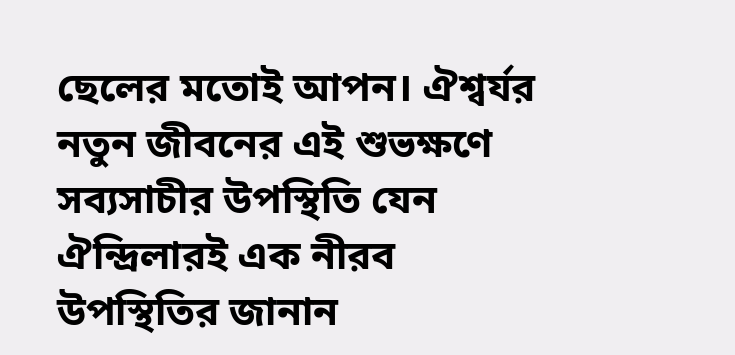ছেলের মতোই আপন। ঐশ্বর্যর নতুন জীবনের এই শুভক্ষণে সব্যসাচীর উপস্থিতি যেন ঐন্দ্রিলারই এক নীরব উপস্থিতির জানান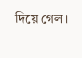দিয়ে গেল।